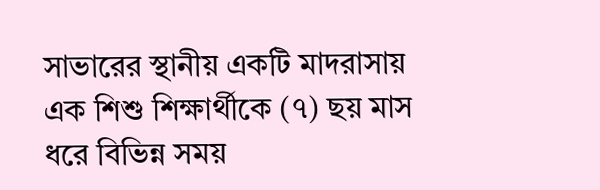সাভারের স্থানীয় একটি মাদরাসায় এক শিশু শিক্ষার্থীকে (৭) ছয় মাস ধরে বিভিন্ন সময়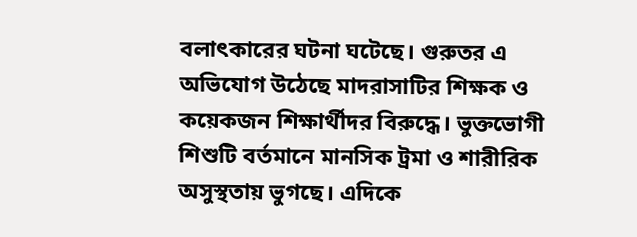বলাৎকারের ঘটনা ঘটেছে। গুরুতর এ অভিযোগ উঠেছে মাদরাসাটির শিক্ষক ও কয়েকজন শিক্ষার্থীদর বিরুদ্ধে। ভুক্তভোগী শিশুটি বর্তমানে মানসিক ট্রমা ও শারীরিক অসুস্থতায় ভুগছে। এদিকে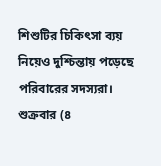শিশুটির চিকিৎসা ব্যয় নিয়েও দুশ্চিন্তায় পড়েছে পরিবারের সদস্যরা।
শুক্রবার (৪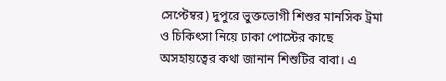সেপ্টেম্বর) দুপুরে ভুক্তভোগী শিশুর মানসিক ট্রমা ও চিকিৎসা নিয়ে ঢাকা পোস্টের কাছে অসহায়ত্বের কথা জানান শিশুটির বাবা। এ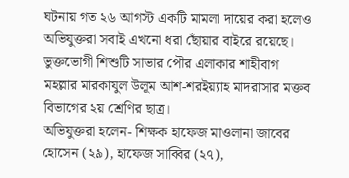ঘটনায় গত ২৬ আগস্ট একটি মামলা দায়ের করা হলেও অভিযুক্তরা সবাই এখনো ধরা ছোঁয়ার বাইরে রয়েছে।
ভুক্তভোগী শিশুটি সাভার পৌর এলাকার শাহীবাগ মহল্লার মারকাযুল উলূম আশ-শরইয়্যাহ মাদরাসার মক্তব বিভাগের ২য় শ্রেণির ছাত্র।
অভিযুক্তরা হলেন- শিক্ষক হাফেজ মাওলানা জাবের হোসেন (২৯), হাফেজ সাব্বির (২৭),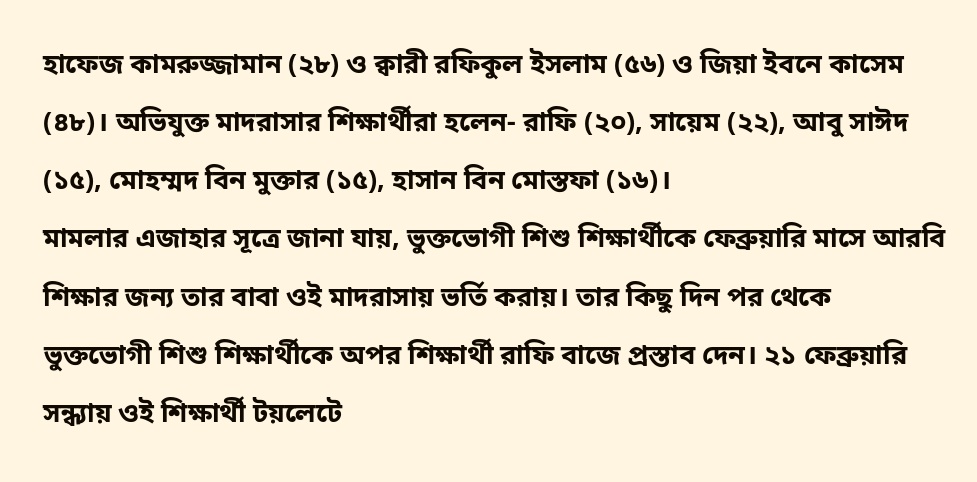হাফেজ কামরুজ্জামান (২৮) ও ক্বারী রফিকুল ইসলাম (৫৬) ও জিয়া ইবনে কাসেম (৪৮)। অভিযুক্ত মাদরাসার শিক্ষার্থীরা হলেন- রাফি (২০), সায়েম (২২), আবু সাঈদ (১৫), মোহম্মদ বিন মুক্তার (১৫), হাসান বিন মোস্তফা (১৬)।
মামলার এজাহার সূত্রে জানা যায়, ভুক্তভোগী শিশু শিক্ষার্থীকে ফেব্রুয়ারি মাসে আরবি শিক্ষার জন্য তার বাবা ওই মাদরাসায় ভর্তি করায়। তার কিছু দিন পর থেকে ভুক্তভোগী শিশু শিক্ষার্থীকে অপর শিক্ষার্থী রাফি বাজে প্রস্তাব দেন। ২১ ফেব্রুয়ারি সন্ধ্যায় ওই শিক্ষার্থী টয়লেটে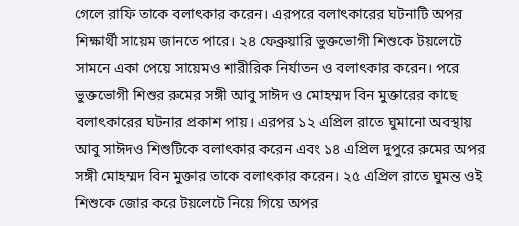গেলে রাফি তাকে বলাৎকার করেন। এরপরে বলাৎকারের ঘটনাটি অপর শিক্ষার্থী সায়েম জানতে পারে। ২৪ ফেব্রুয়ারি ভুক্তভোগী শিশুকে টয়লেটে সামনে একা পেয়ে সায়েমও শারীরিক নির্যাতন ও বলাৎকার করেন। পরে ভুক্তভোগী শিশুর রুমের সঙ্গী আবু সাঈদ ও মোহম্মদ বিন মুক্তারের কাছে বলাৎকারের ঘটনার প্রকাশ পায়। এরপর ১২ এপ্রিল রাতে ঘুমানো অবস্থায় আবু সাঈদও শিশুটিকে বলাৎকার করেন এবং ১৪ এপ্রিল দুপুরে রুমের অপর সঙ্গী মোহম্মদ বিন মুক্তার তাকে বলাৎকার করেন। ২৫ এপ্রিল রাতে ঘুমন্ত ওই শিশুকে জোর করে টয়লেটে নিয়ে গিয়ে অপর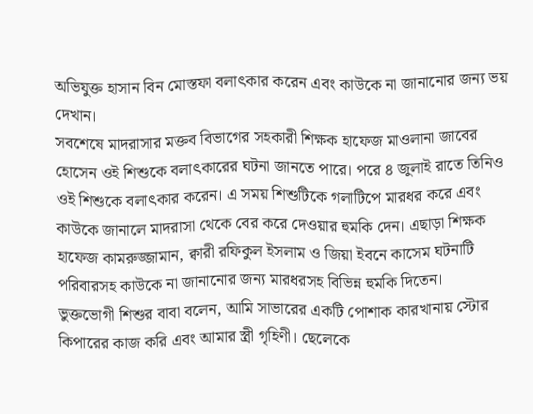অভিযুক্ত হাসান বিন মোস্তফা বলাৎকার করেন এবং কাউকে না জানানোর জন্য ভয় দেখান।
সবশেষে মাদরাসার মক্তব বিভাগের সহকারী শিক্ষক হাফেজ মাওলানা জাবের হোসেন ওই শিশুকে বলাৎকারের ঘটনা জানতে পারে। পরে ৪ জুলাই রাতে তিনিও ওই শিশুকে বলাৎকার করেন। এ সময় শিশুটিকে গলাটিপে মারধর করে এবং কাউকে জানালে মাদরাসা থেকে বের করে দেওয়ার হুমকি দেন। এছাড়া শিক্ষক হাফেজ কামরুজ্জামান, ক্বারী রফিকুল ইসলাম ও জিয়া ইবনে কাসেম ঘটনাটি পরিবারসহ কাউকে না জানানোর জন্য মারধরসহ বিভিন্ন হুমকি দিতেন।
ভুক্তভোগী শিশুর বাবা বলেন, আমি সাভারের একটি পোশাক কারখানায় স্টোর কিপারের কাজ করি এবং আমার স্ত্রী গৃহিণী। ছেলেকে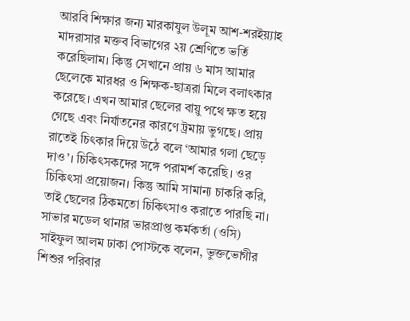আরবি শিক্ষার জন্য মারকাযুল উলূম আশ-শরইয়্যাহ মাদরাসার মক্তব বিভাগের ২য় শ্রেণিতে ভর্তি করেছিলাম। কিন্তু সেখানে প্রায় ৬ মাস আমার ছেলেকে মারধর ও শিক্ষক-ছাত্ররা মিলে বলাৎকার করেছে। এখন আমার ছেলের বায়ু পথে ক্ষত হয়ে গেছে এবং নির্যাতনের কারণে ট্রমায় ভুগছে। প্রায় রাতেই চিৎকার দিয়ে উঠে বলে ‘আমার গলা ছেড়ে দাও’। চিকিৎসকদের সঙ্গে পরামর্শ করেছি। ওর চিকিৎসা প্রয়োজন। কিন্তু আমি সামান্য চাকরি করি, তাই ছেলের ঠিকমতো চিকিৎসাও করাতে পারছি না।
সাভার মডেল থানার ভারপ্রাপ্ত কর্মকর্তা (ওসি) সাইফুল আলম ঢাকা পোস্টকে বলেন, ভুক্তভোগীর শিশুর পরিবার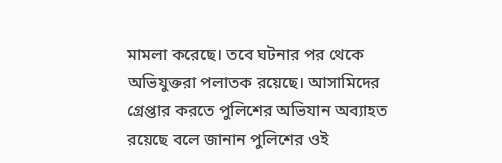মামলা করেছে। তবে ঘটনার পর থেকে অভিযুক্তরা পলাতক রয়েছে। আসামিদের গ্রেপ্তার করতে পুলিশের অভিযান অব্যাহত রয়েছে বলে জানান পুলিশের ওই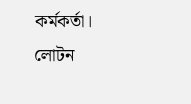কর্মকর্তা।
লোটন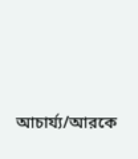আচার্য্য/আরকে